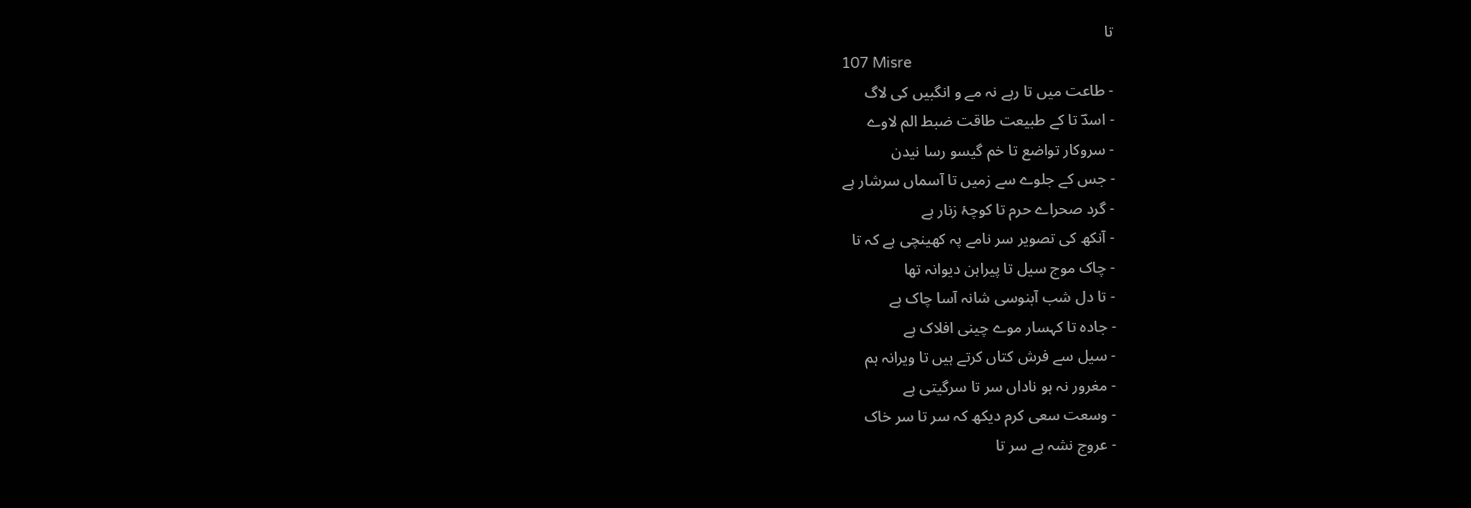تا
107 Misre
- طاعت میں تا رہے نہ مے و انگبیں کی لاگ
- اسدؔ تا کے طبیعت طاقت ضبط الم لاوے
- سروکار تواضع تا خم گیسو رسا نیدن
- جس کے جلوے سے زمیں تا آسماں سرشار ہے
- گرد صحراے حرم تا کوچۂ زنار ہے
- آنکھ کی تصویر سر نامے پہ کھینچی ہے کہ تا
- چاک موج سیل تا پیراہن دیوانہ تھا
- تا دل شب آبنوسی شانہ آسا چاک ہے
- جادہ تا کہسار موے چینی افلاک ہے
- سیل سے فرش کتاں کرتے ہیں تا ویرانہ ہم
- مغرور نہ ہو ناداں سر تا سرگیتی ہے
- وسعت سعی کرم دیکھ کہ سر تا سر خاک
- عروج نشہ ہے سر تا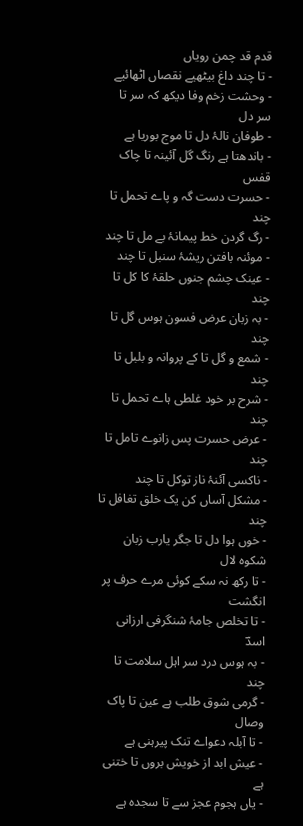قدم قد چمن رویاں
- تا چند داغ بیٹھیے نقصاں اٹھائیے
- وحشت زخم وفا دیکھ کہ سر تا سر دل
- طوفان نالۂ دل تا موج بوریا ہے
- باندھتا ہے رنگ گل آئینہ تا چاک قفس
- حسرت دست گہ و پاے تحمل تا چند
- رگ گردن خط پیمانۂ بے مل تا چند
- موئنہ بافتن ریشۂ سنبل تا چند
- عینک چشم جنوں حلقۂ کا کل تا چند
- بہ زبان عرض فسون ہوس گل تا چند
- شمع و گل تا کے پروانہ و بلبل تا چند
- شرح بر خود غلطی ہاے تحمل تا چند
- عرض حسرت پس زانوے تامل تا چند
- ناکسی آئنۂ ناز توکل تا چند
- مشکل آساں کن یک خلق تغافل تا چند
- خوں ہوا دل تا جگر یارب زبان شکوہ لال
- تا رکھ نہ سکے کوئی مرے حرف پر انگشت
- تا تخلص جامۂ شنگرفی ارزانی اسدؔ
- بہ ہوس درد سر اہل سلامت تا چند
- گرمی شوق طلب ہے عین تا پاک وصال
- تا آبلہ دعواے تنک پیرہنی ہے
- عیش ابد از خویش بروں تا ختنی ہے
- یاں ہجوم عجز سے تا سجدہ ہے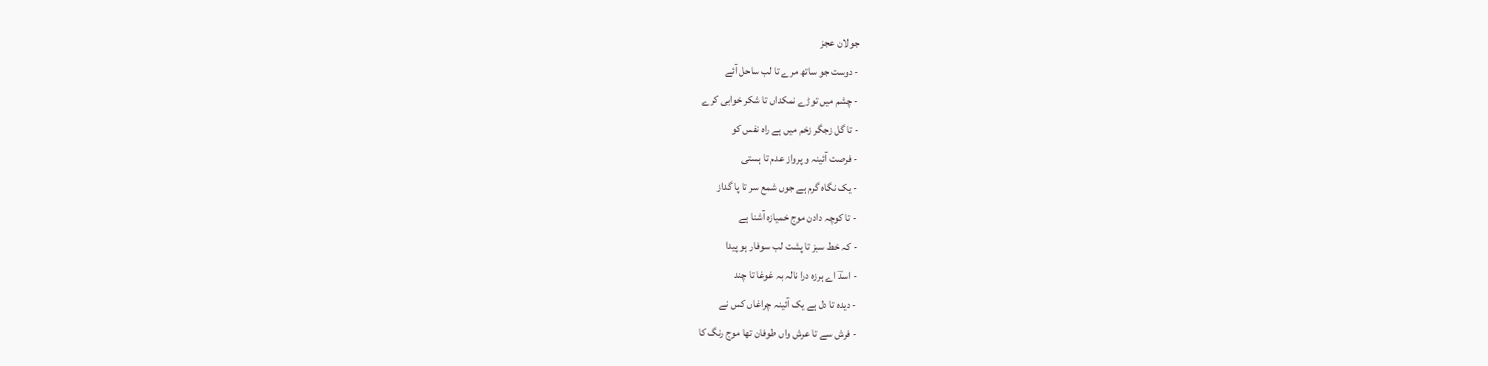جولان عجز
- دوست جو ساتھ مرے تا لب ساحل آئے
- چشم میں توڑے نمکداں تا شکر خوابی کرے
- تا گل زجگر زخم میں ہے راہ نفس کو
- فرصت آئینہ و پرواز عدم تا ہستی
- یک نگاہ گرم ہے جوں شمع سر تا پا گداز
- تا کوچہ دادن موج خمیازہ آشنا ہے
- کہ خط سبز تا پشت لب سوفار ہو پیدا
- اسدؔ اے ہرزہ درا نالہ بہ غوغا تا چند
- دیدہ تا دل ہے یک آئینہ چراغاں کس نے
- فرش سے تا عرش واں طوفان تھا موج رنگ کا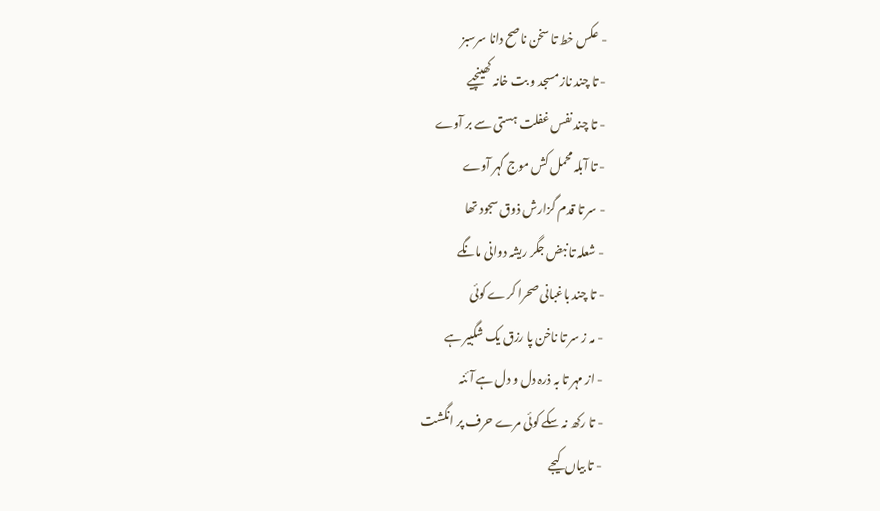- عکس خط تا سخن ناصح دانا سرسبز
- تا چند ناز مسجد و بت خانہ کھینچیے
- تا چند نفس غفلت ہستی سے بر آوے
- تا آبلہ محمل کش موج گہر آوے
- سر تا قدم گزارش ذوق سجود تھا
- شعلہ تا نبض جگر ریشہ دوانی مانگے
- تا چند باغبانی صحرا کرے کوئی
- مہ ز سر تا ناخن پا رزق یک شگبیر ہے
- از مہر تا بہ ذرہ دل و دل ہے آئنہ
- تا رکھ نہ سکے کوئی مرے حرف پر انگشت
- تا بیاں کیجے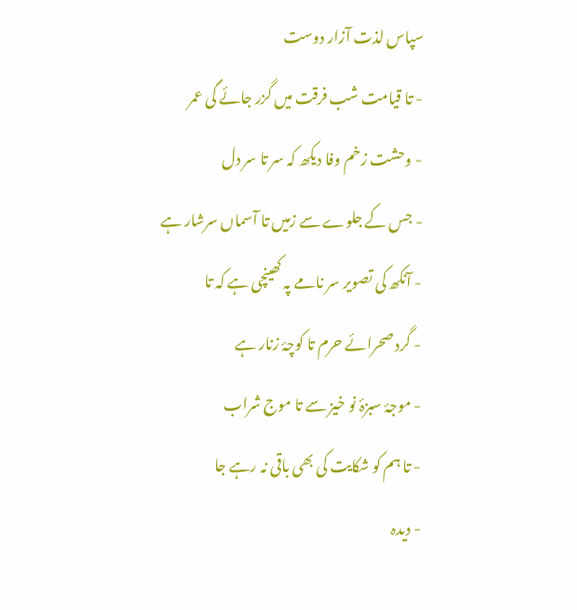سپاس لذت آزار دوست
- تا قیامت شب فرقت میں گزر جائے گی عمر
- وحشت زخم وفا دیکھ کہ سر تا سر دل
- جس کے جلوے سے زمیں تا آسماں سرشار ہے
- آنکھ کی تصویر سر نامے پہ کھینچی ہے کہ تا
- گرد صحرائے حرم تا کوچۂ زنار ہے
- موجۂ سبزۂ نو خیز سے تا موج شراب
- تا ہم کو شکایت کی بھی باقی نہ رہے جا
- دیدہ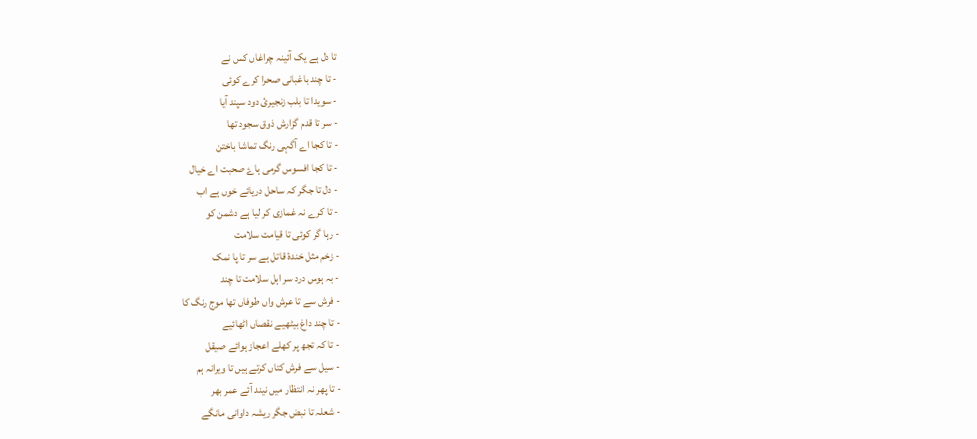تا دل ہے یک آئینہ چراغاں کس نے
- تا چند باغبانی صحرا کرے کوئی
- سویدا تا بلب زنجیریٔ دود سپند آیا
- سر تا قدم گزارش ذوق سجود تھا
- تا کجا اے آگہی رنگ تماشا باختن
- تا کجا افسوس گرمی ہاۓ صحبت اے خیال
- دل تا جگر کہ ساحل دریائے خوں ہے اب
- تا کرے نہ غمازی کر لیا ہے دشمن کو
- رہا گر کوئی تا قیامت سلامت
- زخم مثل خندۂ قاتل ہے سر تا پا نمک
- بہ ہوس درد سر اہل سلامت تا چند
- فرش سے تا عرش واں طوفاں تھا موج رنگ کا
- تا چند داغ بیٹھیے نقصاں اٹھائیے
- تا کہ تجھ پر کھلے اعجاز ہوائے صیقل
- سیل سے فرش کتاں کرتے ہیں تا ویرانہ ہم
- تا پھر نہ انتظار میں نیند آئے عمر بھر
- شعلہ تا نبض جگر ریشہ داوانی مانگے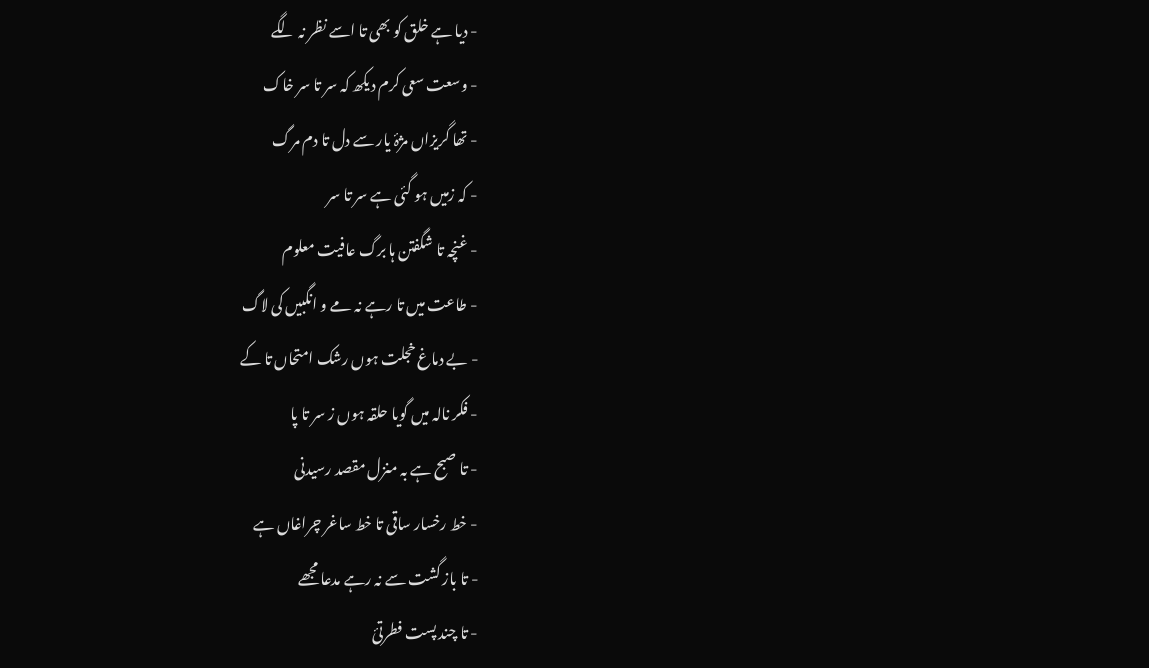- دیا ہے خلق کو بھی تا اسے نظر نہ لگے
- وسعت سعی کرم دیکھ کہ سر تا سر خاک
- تھا گریزاں مژۂ یار سے دل تا دم مرگ
- کہ زمیں ہو گئی ہے سر تا سر
- غنچہ تا شگفتن ہا برگ عافیت معلوم
- طاعت میں تا رہے نہ مے و انگبیں کی لاگ
- بے دماغ خجلت ہوں رشک امتحاں تا کے
- فکر نالہ میں گویا حلقہ ہوں ز سر تا پا
- تا صبح ہے بہ منزل مقصد رسیدنی
- خط رخسار ساقی تا خط ساغر چراغاں ہے
- تا باز گشت سے نہ رہے مدعا مجھے
- تا چند پست فطرتیٔ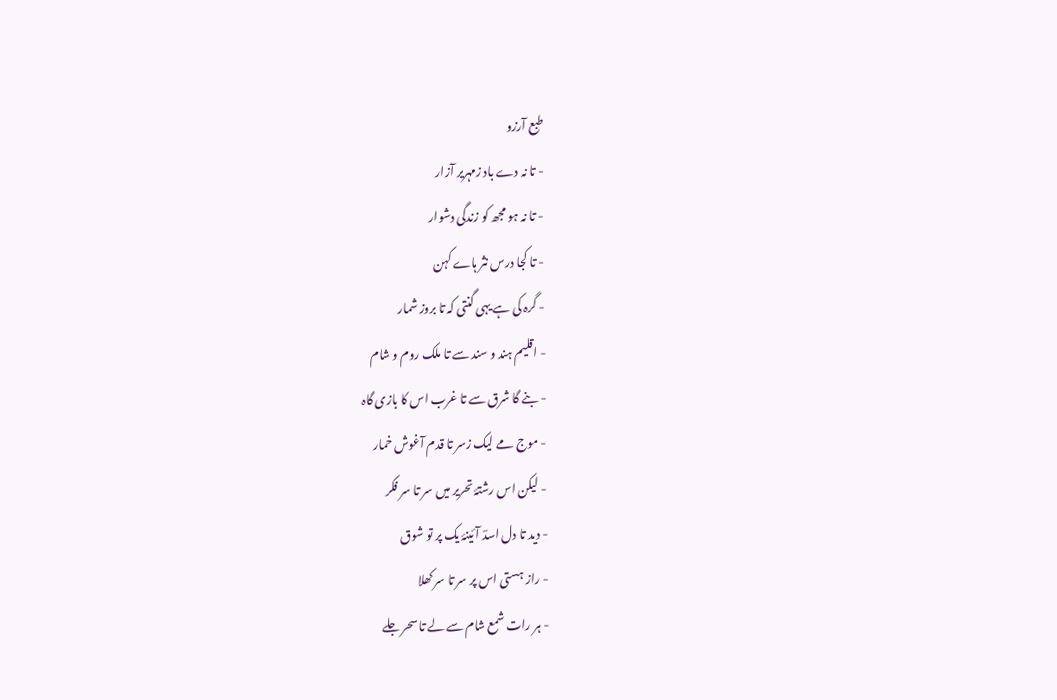طبع آرزو
- تا نہ دے باد زمہریر آزار
- تا نہ ہو مجھ کو زندگی دشوار
- تا کجا درس نثر ہاے کہن
- گرہ کی ہے یہی گنتی کہ تا بروز شمار
- اقلیم ہند و سند سے تا ملک روم و شام
- بنے گا شرق سے تا غرب اس کا بازی گاہ
- موج مے لیک زسر تا قدم آغوش خمار
- لیکن اس رشتۂ تحریر میں سر تا سر فکر
- دید تا دل اسدؔ آئینۂ یک پر تو شوق
- راز ہستی اس پر سر تا سر کھلا
- ہر رات شمع شام سے لے تا سحر جلے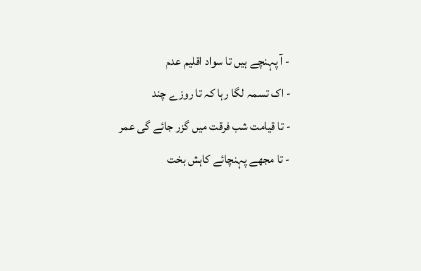- آ پہنچے ہیں تا سواد اقلیم عدم
- اک تسمہ لگا رہا کہ تا روزے چند
- تا قیامت شب فرقت میں گزر جائے گی عمر
- تا مجھے پہنچائے کاہش بخت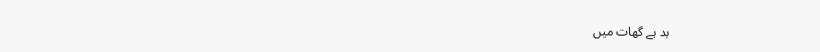بد ہے گھات میں